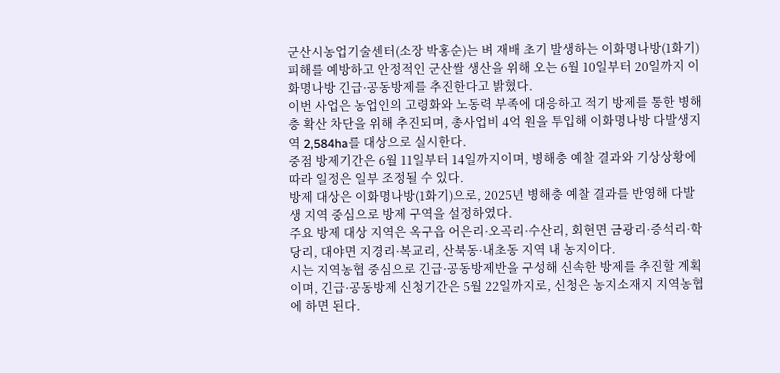군산시농업기술센터(소장 박홍순)는 벼 재배 초기 발생하는 이화명나방(1화기) 피해를 예방하고 안정적인 군산쌀 생산을 위해 오는 6월 10일부터 20일까지 이화명나방 긴급·공동방제를 추진한다고 밝혔다.
이번 사업은 농업인의 고령화와 노동력 부족에 대응하고 적기 방제를 통한 병해충 확산 차단을 위해 추진되며, 총사업비 4억 원을 투입해 이화명나방 다발생지역 2,584ha를 대상으로 실시한다.
중점 방제기간은 6월 11일부터 14일까지이며, 병해충 예찰 결과와 기상상황에 따라 일정은 일부 조정될 수 있다.
방제 대상은 이화명나방(1화기)으로, 2025년 병해충 예찰 결과를 반영해 다발생 지역 중심으로 방제 구역을 설정하였다.
주요 방제 대상 지역은 옥구읍 어은리·오곡리·수산리, 회현면 금광리·증석리·학당리, 대야면 지경리·복교리, 산북동·내초동 지역 내 농지이다.
시는 지역농협 중심으로 긴급·공동방제반을 구성해 신속한 방제를 추진할 계획이며, 긴급·공동방제 신청기간은 5월 22일까지로, 신청은 농지소재지 지역농협에 하면 된다.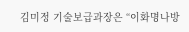김미정 기술보급과장은 “이화명나방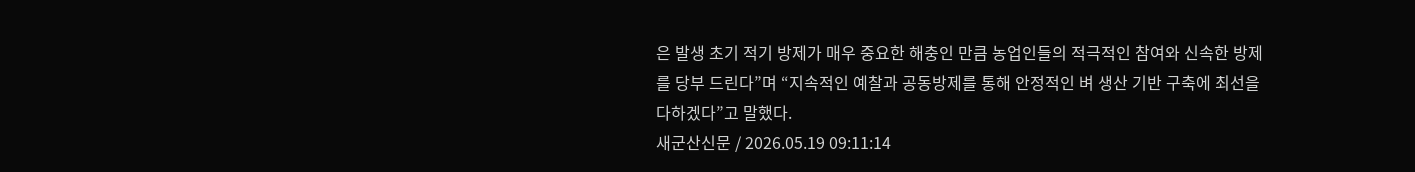은 발생 초기 적기 방제가 매우 중요한 해충인 만큼 농업인들의 적극적인 참여와 신속한 방제를 당부 드린다”며 “지속적인 예찰과 공동방제를 통해 안정적인 벼 생산 기반 구축에 최선을 다하겠다”고 말했다.
새군산신문 / 2026.05.19 09:11:14